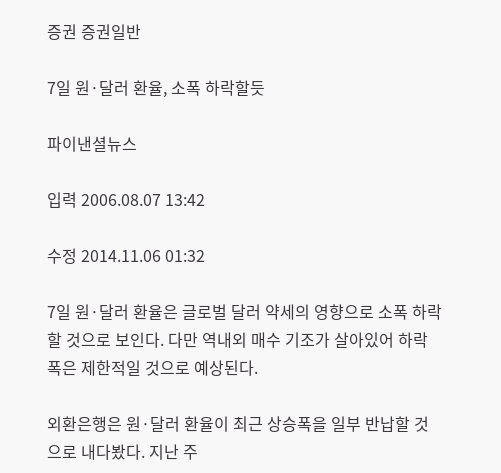증권 증권일반

7일 원·달러 환율, 소폭 하락할듯

파이낸셜뉴스

입력 2006.08.07 13:42

수정 2014.11.06 01:32

7일 원·달러 환율은 글로벌 달러 약세의 영향으로 소폭 하락할 것으로 보인다. 다만 역내외 매수 기조가 살아있어 하락폭은 제한적일 것으로 예상된다.

외환은행은 원·달러 환율이 최근 상승폭을 일부 반납할 것으로 내다봤다. 지난 주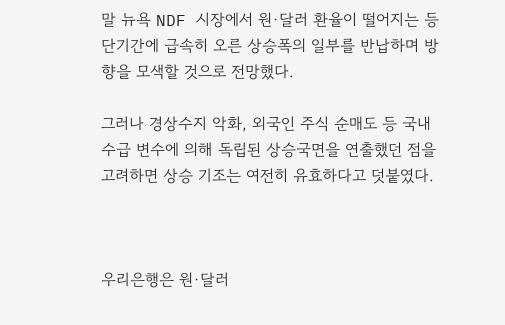말 뉴욕 NDF 시장에서 원·달러 환율이 떨어지는 등 단기간에 급속히 오른 상승폭의 일부를 반납하며 방향을 모색할 것으로 전망했다.

그러나 경상수지 악화, 외국인 주식 순매도 등 국내 수급 변수에 의해 독립된 상승국면을 연출했던 점을 고려하면 상승 기조는 여전히 유효하다고 덧붙였다.



우리은행은 원·달러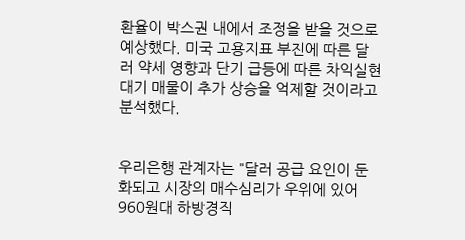환율이 박스권 내에서 조정을 받을 것으로 예상했다. 미국 고용지표 부진에 따른 달러 약세 영향과 단기 급등에 따른 차익실현 대기 매물이 추가 상승을 억제할 것이라고 분석했다.


우리은행 관계자는 "달러 공급 요인이 둔화되고 시장의 매수심리가 우위에 있어 960원대 하방경직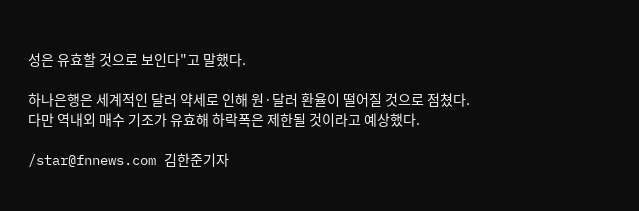성은 유효할 것으로 보인다"고 말했다.

하나은행은 세계적인 달러 약세로 인해 원·달러 환율이 떨어질 것으로 점쳤다.
다만 역내외 매수 기조가 유효해 하락폭은 제한될 것이라고 예상했다.

/star@fnnews.com 김한준기자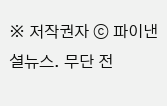※ 저작권자 ⓒ 파이낸셜뉴스. 무단 전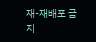재-재배포 금지